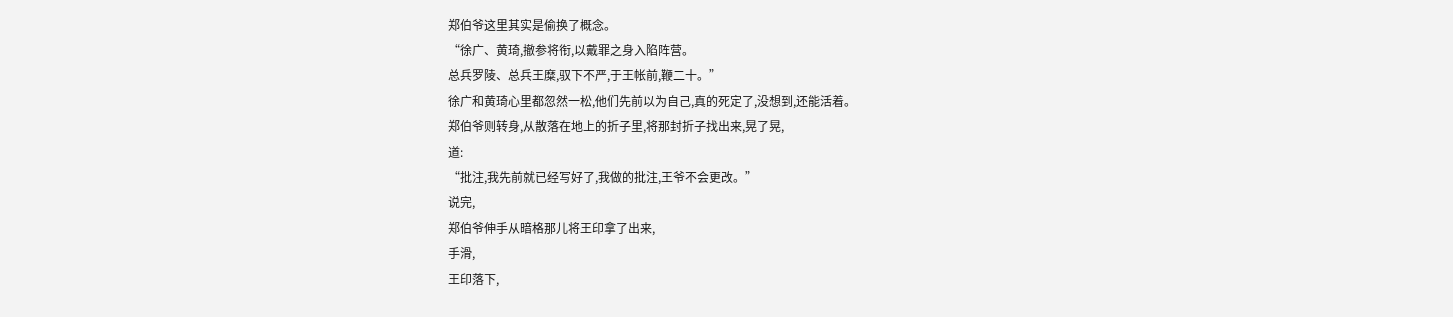郑伯爷这里其实是偷换了概念。
“徐广、黄琦,撤参将衔,以戴罪之身入陷阵营。
总兵罗陵、总兵王糜,驭下不严,于王帐前,鞭二十。”
徐广和黄琦心里都忽然一松,他们先前以为自己,真的死定了,没想到,还能活着。
郑伯爷则转身,从散落在地上的折子里,将那封折子找出来,晃了晃,
道:
“批注,我先前就已经写好了,我做的批注,王爷不会更改。”
说完,
郑伯爷伸手从暗格那儿将王印拿了出来,
手滑,
王印落下,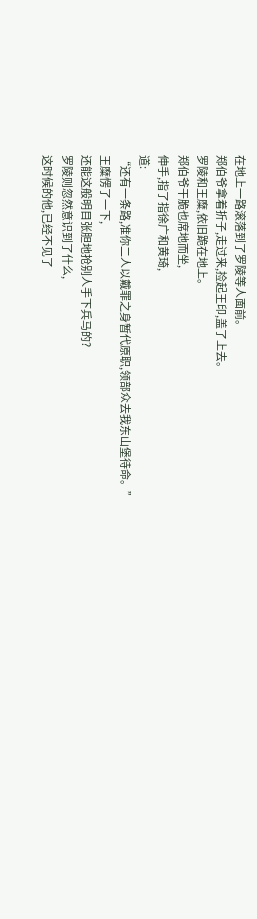在地上一路滚落到了罗陵等人面前。
郑伯爷拿着折子,走过来,捡起王印,盖了上去。
罗陵和王糜,依旧跪在地上。
郑伯爷干脆也席地而坐,
伸手,指了指徐广和黄琦,
道:
“还有一条路,准你二人以戴罪之身暂代原职,领部众去我东山堡待命。”
王糜愣了一下,
还能这般明目张胆地抢别人手下兵马的?
罗陵则忽然意识到了什么,
这时候的他,已经不见了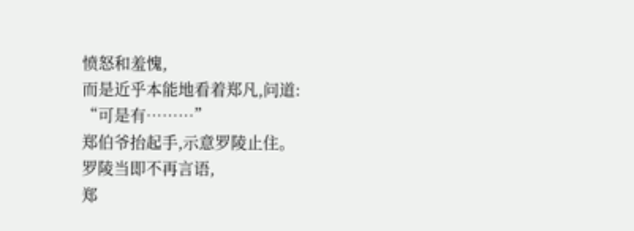愤怒和羞愧,
而是近乎本能地看着郑凡,问道:
“可是有………”
郑伯爷抬起手,示意罗陵止住。
罗陵当即不再言语,
郑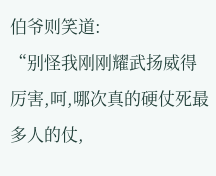伯爷则笑道:
“别怪我刚刚耀武扬威得厉害,呵,哪次真的硬仗死最多人的仗,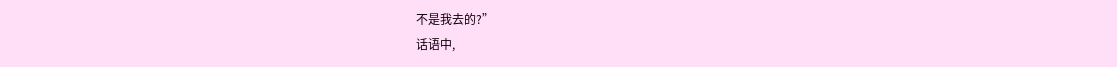不是我去的?”
话语中,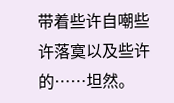带着些许自嘲些许落寞以及些许的……坦然。